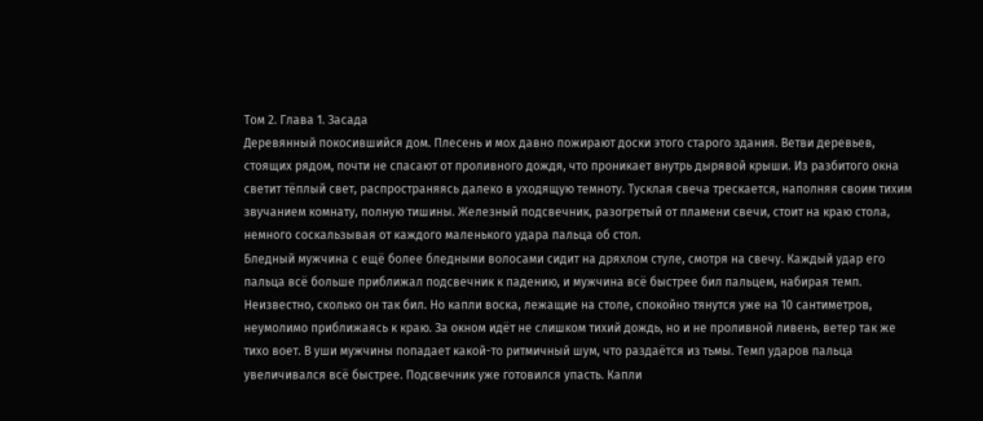Том 2. Глава 1. Засада
Деревянный покосившийся дом. Плесень и мох давно пожирают доски этого старого здания. Ветви деревьев, стоящих рядом, почти не спасают от проливного дождя, что проникает внутрь дырявой крыши. Из разбитого окна светит тёплый свет, распространяясь далеко в уходящую темноту. Тусклая свеча трескается, наполняя своим тихим звучанием комнату, полную тишины. Железный подсвечник, разогретый от пламени свечи, стоит на краю стола, немного соскальзывая от каждого маленького удара пальца об стол.
Бледный мужчина с ещё более бледными волосами сидит на дряхлом стуле, смотря на свечу. Каждый удар его пальца всё больше приближал подсвечник к падению, и мужчина всё быстрее бил пальцем, набирая темп. Неизвестно, сколько он так бил. Но капли воска, лежащие на столе, спокойно тянутся уже на 10 сантиметров, неумолимо приближаясь к краю. За окном идёт не слишком тихий дождь, но и не проливной ливень, ветер так же тихо воет. В уши мужчины попадает какой-то ритмичный шум, что раздаётся из тьмы. Темп ударов пальца увеличивался всё быстрее. Подсвечник уже готовился упасть. Капли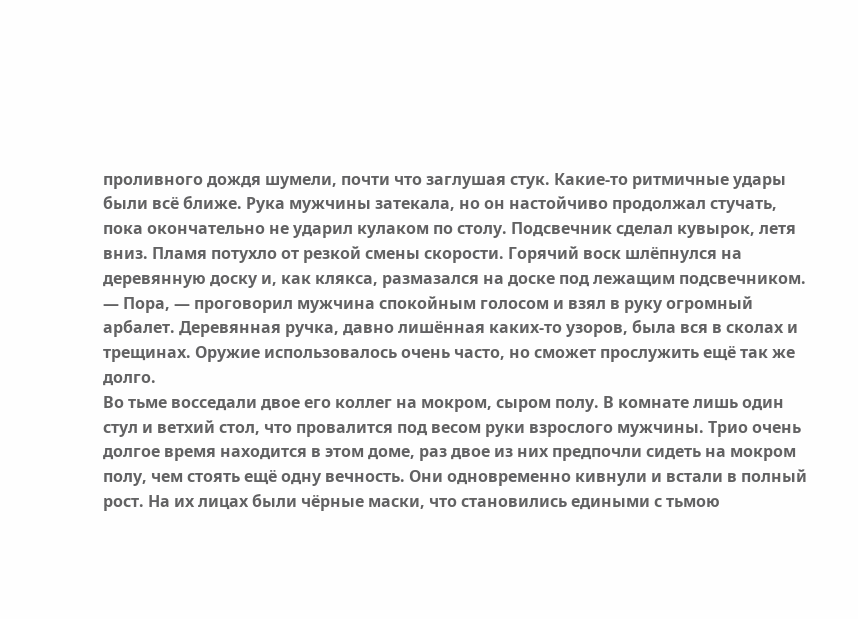проливного дождя шумели, почти что заглушая стук. Какие-то ритмичные удары были всё ближе. Рука мужчины затекала, но он настойчиво продолжал стучать, пока окончательно не ударил кулаком по столу. Подсвечник сделал кувырок, летя вниз. Пламя потухло от резкой смены скорости. Горячий воск шлёпнулся на деревянную доску и, как клякса, размазался на доске под лежащим подсвечником.
— Пора, — проговорил мужчина спокойным голосом и взял в руку огромный арбалет. Деревянная ручка, давно лишённая каких-то узоров, была вся в сколах и трещинах. Оружие использовалось очень часто, но сможет прослужить ещё так же долго.
Во тьме восседали двое его коллег на мокром, сыром полу. В комнате лишь один стул и ветхий стол, что провалится под весом руки взрослого мужчины. Трио очень долгое время находится в этом доме, раз двое из них предпочли сидеть на мокром полу, чем стоять ещё одну вечность. Они одновременно кивнули и встали в полный рост. На их лицах были чёрные маски, что становились едиными с тьмою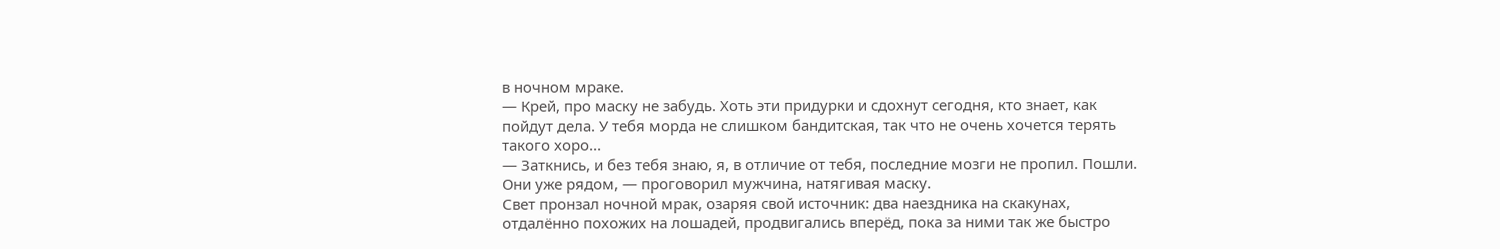в ночном мраке.
— Крей, про маску не забудь. Хоть эти придурки и сдохнут сегодня, кто знает, как пойдут дела. У тебя морда не слишком бандитская, так что не очень хочется терять такого хоро...
— Заткнись, и без тебя знаю, я, в отличие от тебя, последние мозги не пропил. Пошли. Они уже рядом, — проговорил мужчина, натягивая маску.
Свет пронзал ночной мрак, озаряя свой источник: два наездника на скакунах, отдалённо похожих на лошадей, продвигались вперёд, пока за ними так же быстро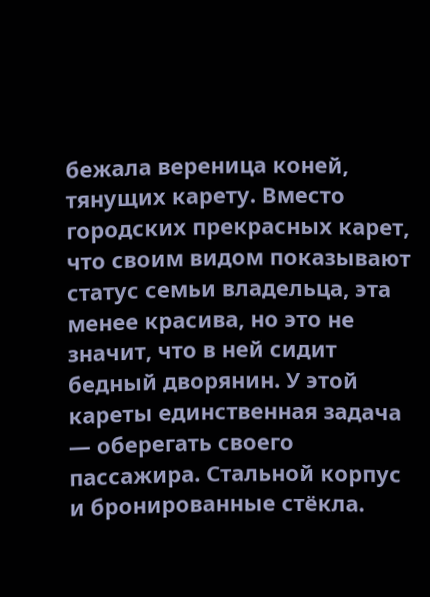бежала вереница коней, тянущих карету. Вместо городских прекрасных карет, что своим видом показывают статус семьи владельца, эта менее красива, но это не значит, что в ней сидит бедный дворянин. У этой кареты единственная задача — оберегать своего пассажира. Стальной корпус и бронированные стёкла.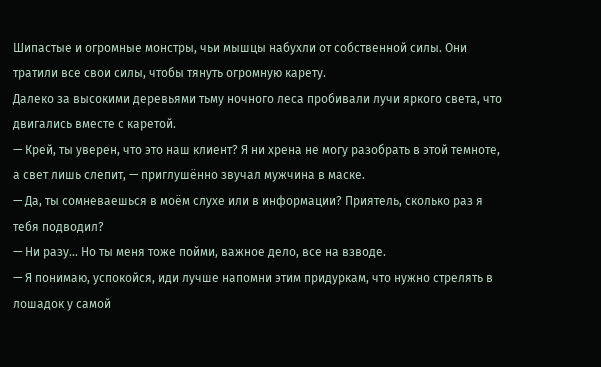Шипастые и огромные монстры, чьи мышцы набухли от собственной силы. Они тратили все свои силы, чтобы тянуть огромную карету.
Далеко за высокими деревьями тьму ночного леса пробивали лучи яркого света, что двигались вместе с каретой.
— Крей, ты уверен, что это наш клиент? Я ни хрена не могу разобрать в этой темноте, а свет лишь слепит, — приглушённо звучал мужчина в маске.
— Да, ты сомневаешься в моём слухе или в информации? Приятель, сколько раз я тебя подводил?
— Ни разу... Но ты меня тоже пойми, важное дело, все на взводе.
— Я понимаю, успокойся, иди лучше напомни этим придуркам, что нужно стрелять в лошадок у самой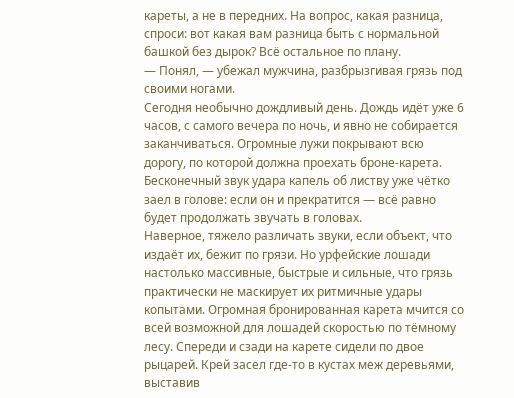кареты, а не в передних. На вопрос, какая разница, спроси: вот какая вам разница быть с нормальной башкой без дырок? Всё остальное по плану.
— Понял, — убежал мужчина, разбрызгивая грязь под своими ногами.
Сегодня необычно дождливый день. Дождь идёт уже 6 часов, с самого вечера по ночь, и явно не собирается заканчиваться. Огромные лужи покрывают всю дорогу, по которой должна проехать броне-карета. Бесконечный звук удара капель об листву уже чётко заел в голове: если он и прекратится — всё равно будет продолжать звучать в головах.
Наверное, тяжело различать звуки, если объект, что издаёт их, бежит по грязи. Но урфейские лошади настолько массивные, быстрые и сильные, что грязь практически не маскирует их ритмичные удары копытами. Огромная бронированная карета мчится со всей возможной для лошадей скоростью по тёмному лесу. Спереди и сзади на карете сидели по двое рыцарей. Крей засел где-то в кустах меж деревьями, выставив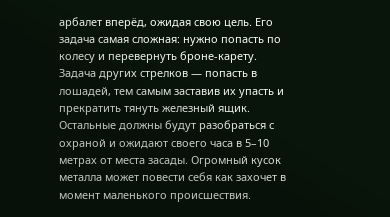арбалет вперёд, ожидая свою цель. Его задача самая сложная: нужно попасть по колесу и перевернуть броне-карету. Задача других стрелков — попасть в лошадей, тем самым заставив их упасть и прекратить тянуть железный ящик. Остальные должны будут разобраться с охраной и ожидают своего часа в 5–10 метрах от места засады. Огромный кусок металла может повести себя как захочет в момент маленького происшествия.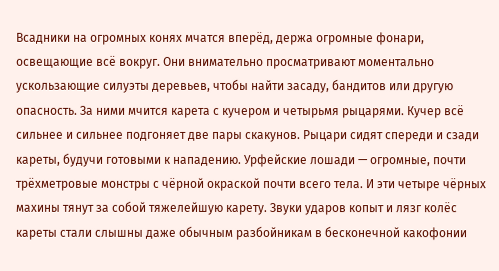Всадники на огромных конях мчатся вперёд, держа огромные фонари, освещающие всё вокруг. Они внимательно просматривают моментально ускользающие силуэты деревьев, чтобы найти засаду, бандитов или другую опасность. За ними мчится карета с кучером и четырьмя рыцарями. Кучер всё сильнее и сильнее подгоняет две пары скакунов. Рыцари сидят спереди и сзади кареты, будучи готовыми к нападению. Урфейские лошади — огромные, почти трёхметровые монстры с чёрной окраской почти всего тела. И эти четыре чёрных махины тянут за собой тяжелейшую карету. Звуки ударов копыт и лязг колёс кареты стали слышны даже обычным разбойникам в бесконечной какофонии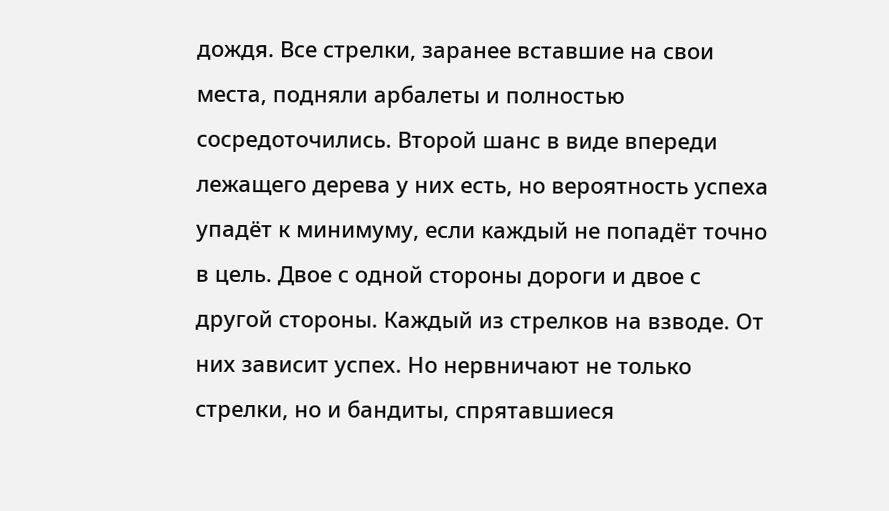дождя. Все стрелки, заранее вставшие на свои места, подняли арбалеты и полностью сосредоточились. Второй шанс в виде впереди лежащего дерева у них есть, но вероятность успеха упадёт к минимуму, если каждый не попадёт точно в цель. Двое с одной стороны дороги и двое с другой стороны. Каждый из стрелков на взводе. От них зависит успех. Но нервничают не только стрелки, но и бандиты, спрятавшиеся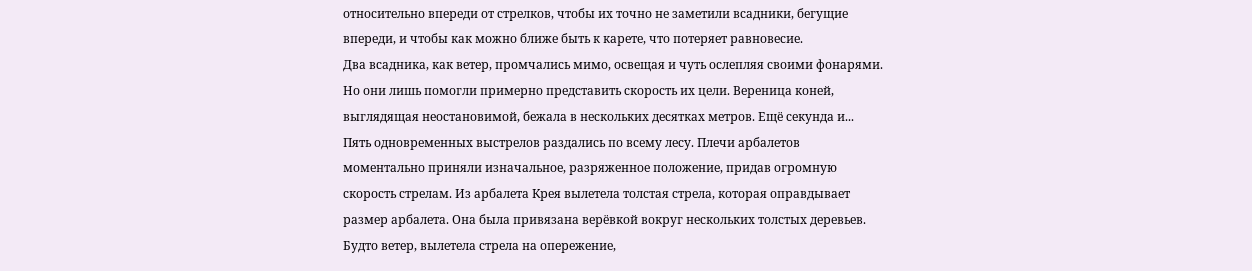относительно впереди от стрелков, чтобы их точно не заметили всадники, бегущие впереди, и чтобы как можно ближе быть к карете, что потеряет равновесие.
Два всадника, как ветер, промчались мимо, освещая и чуть ослепляя своими фонарями. Но они лишь помогли примерно представить скорость их цели. Вереница коней, выглядящая неостановимой, бежала в нескольких десятках метров. Ещё секунда и... Пять одновременных выстрелов раздались по всему лесу. Плечи арбалетов моментально приняли изначальное, разряженное положение, придав огромную скорость стрелам. Из арбалета Крея вылетела толстая стрела, которая оправдывает размер арбалета. Она была привязана верёвкой вокруг нескольких толстых деревьев. Будто ветер, вылетела стрела на опережение,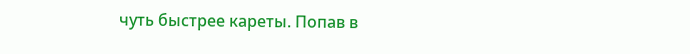чуть быстрее кареты. Попав в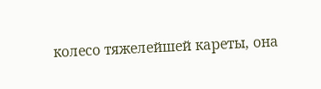колесо тяжелейшей кареты, она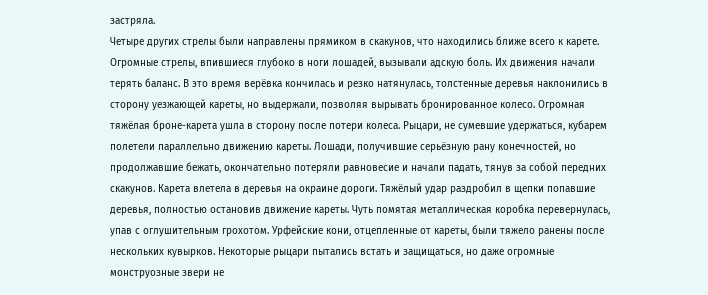застряла.
Четыре других стрелы были направлены прямиком в скакунов, что находились ближе всего к карете. Огромные стрелы, впившиеся глубоко в ноги лошадей, вызывали адскую боль. Их движения начали терять баланс. В это время верёвка кончилась и резко натянулась, толстенные деревья наклонились в сторону уезжающей кареты, но выдержали, позволяя вырывать бронированное колесо. Огромная тяжёлая броне-карета ушла в сторону после потери колеса. Рыцари, не сумевшие удержаться, кубарем полетели параллельно движению кареты. Лошади, получившие серьёзную рану конечностей, но продолжавшие бежать, окончательно потеряли равновесие и начали падать, тянув за собой передних скакунов. Карета влетела в деревья на окраине дороги. Тяжёлый удар раздробил в щепки попавшие деревья, полностью остановив движение кареты. Чуть помятая металлическая коробка перевернулась, упав с оглушительным грохотом. Урфейские кони, отцепленные от кареты, были тяжело ранены после нескольких кувырков. Некоторые рыцари пытались встать и защищаться, но даже огромные монструозные звери не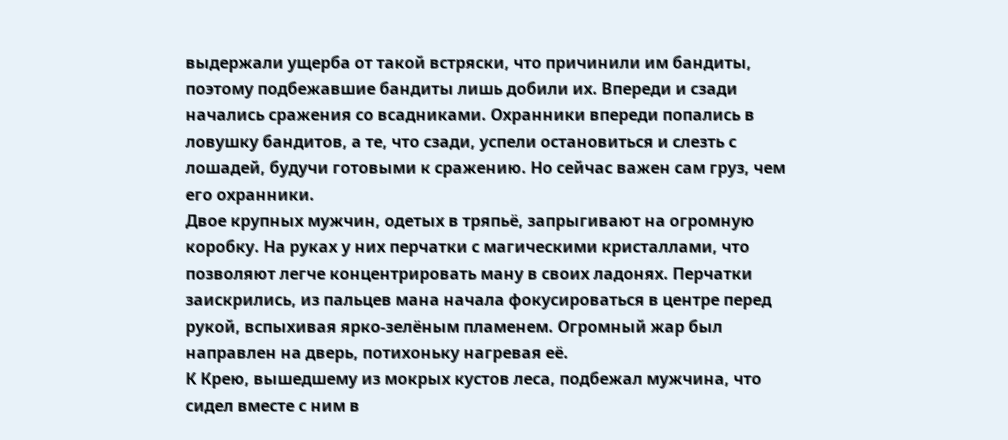выдержали ущерба от такой встряски, что причинили им бандиты, поэтому подбежавшие бандиты лишь добили их. Впереди и сзади начались сражения со всадниками. Охранники впереди попались в ловушку бандитов, а те, что сзади, успели остановиться и слезть с лошадей, будучи готовыми к сражению. Но сейчас важен сам груз, чем его охранники.
Двое крупных мужчин, одетых в тряпьё, запрыгивают на огромную коробку. На руках у них перчатки с магическими кристаллами, что позволяют легче концентрировать ману в своих ладонях. Перчатки заискрились, из пальцев мана начала фокусироваться в центре перед рукой, вспыхивая ярко-зелёным пламенем. Огромный жар был направлен на дверь, потихоньку нагревая её.
К Крею, вышедшему из мокрых кустов леса, подбежал мужчина, что сидел вместе с ним в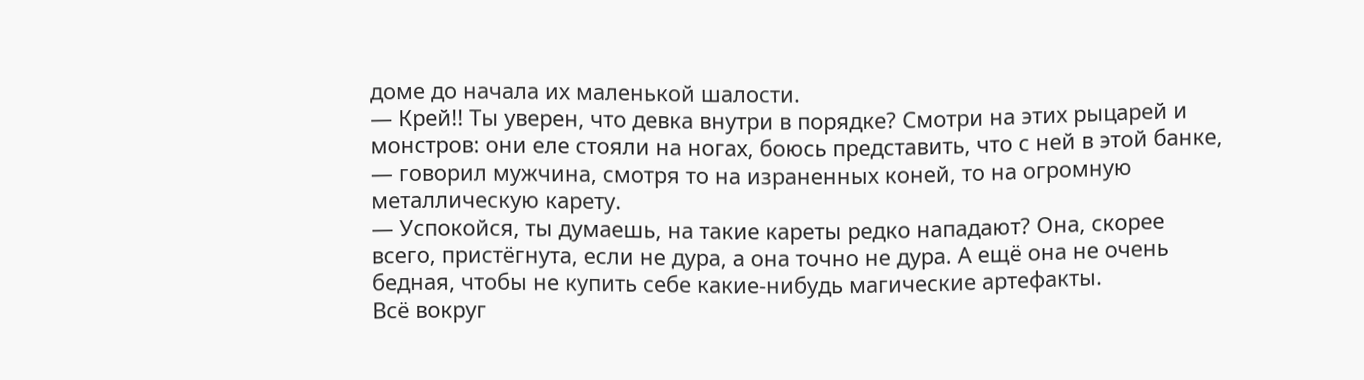доме до начала их маленькой шалости.
— Крей!! Ты уверен, что девка внутри в порядке? Смотри на этих рыцарей и монстров: они еле стояли на ногах, боюсь представить, что с ней в этой банке, — говорил мужчина, смотря то на израненных коней, то на огромную металлическую карету.
— Успокойся, ты думаешь, на такие кареты редко нападают? Она, скорее всего, пристёгнута, если не дура, а она точно не дура. А ещё она не очень бедная, чтобы не купить себе какие-нибудь магические артефакты.
Всё вокруг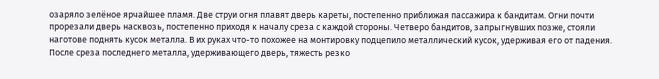озаряло зелёное ярчайшее пламя. Две струи огня плавят дверь кареты, постепенно приближая пассажира к бандитам. Огни почти прорезали дверь насквозь, постепенно приходя к началу среза с каждой стороны. Четверо бандитов, запрыгнувших позже, стояли наготове поднять кусок металла. В их руках что-то похожее на монтировку подцепило металлический кусок, удерживая его от падения. После среза последнего металла, удерживающего дверь, тяжесть резко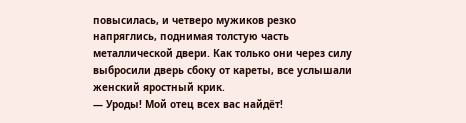повысилась, и четверо мужиков резко напряглись, поднимая толстую часть металлической двери. Как только они через силу выбросили дверь сбоку от кареты, все услышали женский яростный крик.
— Уроды! Мой отец всех вас найдёт!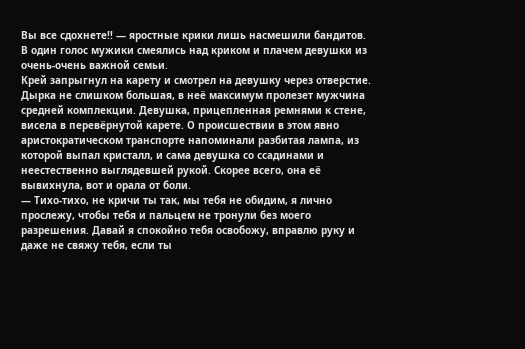Вы все сдохнете!! — яростные крики лишь насмешили бандитов. В один голос мужики смеялись над криком и плачем девушки из очень-очень важной семьи.
Крей запрыгнул на карету и смотрел на девушку через отверстие. Дырка не слишком большая, в неё максимум пролезет мужчина средней комплекции. Девушка, прицепленная ремнями к стене, висела в перевёрнутой карете. О происшествии в этом явно аристократическом транспорте напоминали разбитая лампа, из которой выпал кристалл, и сама девушка со ссадинами и неестественно выглядевшей рукой. Скорее всего, она её вывихнула, вот и орала от боли.
— Тихо-тихо, не кричи ты так, мы тебя не обидим, я лично прослежу, чтобы тебя и пальцем не тронули без моего разрешения. Давай я спокойно тебя освобожу, вправлю руку и даже не свяжу тебя, если ты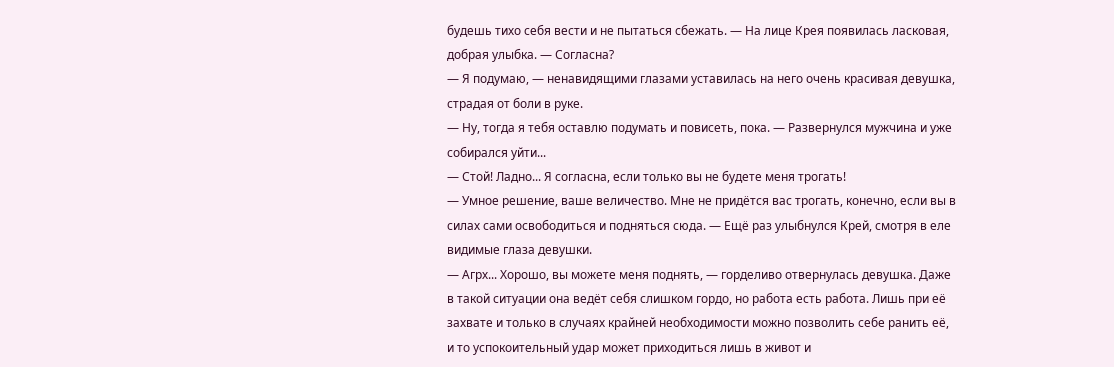будешь тихо себя вести и не пытаться сбежать. — На лице Крея появилась ласковая, добрая улыбка. — Согласна?
— Я подумаю, — ненавидящими глазами уставилась на него очень красивая девушка, страдая от боли в руке.
— Ну, тогда я тебя оставлю подумать и повисеть, пока. — Развернулся мужчина и уже собирался уйти...
— Стой! Ладно... Я согласна, если только вы не будете меня трогать!
— Умное решение, ваше величество. Мне не придётся вас трогать, конечно, если вы в силах сами освободиться и подняться сюда. — Ещё раз улыбнулся Крей, смотря в еле видимые глаза девушки.
— Агрх... Хорошо, вы можете меня поднять, — горделиво отвернулась девушка. Даже в такой ситуации она ведёт себя слишком гордо, но работа есть работа. Лишь при её захвате и только в случаях крайней необходимости можно позволить себе ранить её, и то успокоительный удар может приходиться лишь в живот и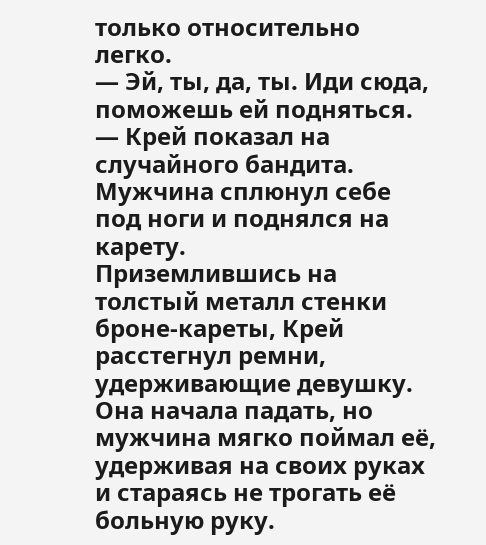только относительно легко.
— Эй, ты, да, ты. Иди сюда, поможешь ей подняться. — Крей показал на случайного бандита. Мужчина сплюнул себе под ноги и поднялся на карету.
Приземлившись на толстый металл стенки броне-кареты, Крей расстегнул ремни, удерживающие девушку. Она начала падать, но мужчина мягко поймал её, удерживая на своих руках и стараясь не трогать её больную руку.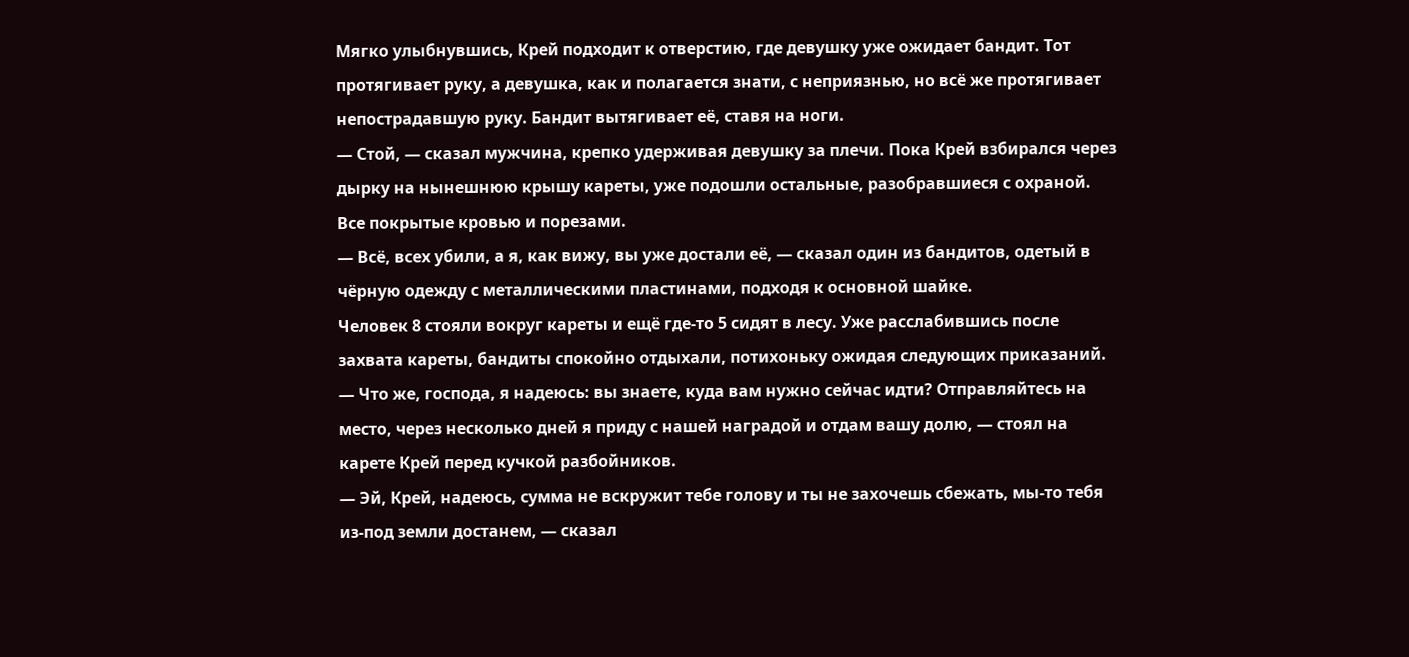Мягко улыбнувшись, Крей подходит к отверстию, где девушку уже ожидает бандит. Тот протягивает руку, а девушка, как и полагается знати, с неприязнью, но всё же протягивает непострадавшую руку. Бандит вытягивает её, ставя на ноги.
— Стой, — сказал мужчина, крепко удерживая девушку за плечи. Пока Крей взбирался через дырку на нынешнюю крышу кареты, уже подошли остальные, разобравшиеся с охраной. Все покрытые кровью и порезами.
— Всё, всех убили, а я, как вижу, вы уже достали её, — сказал один из бандитов, одетый в чёрную одежду с металлическими пластинами, подходя к основной шайке.
Человек 8 стояли вокруг кареты и ещё где-то 5 сидят в лесу. Уже расслабившись после захвата кареты, бандиты спокойно отдыхали, потихоньку ожидая следующих приказаний.
— Что же, господа, я надеюсь: вы знаете, куда вам нужно сейчас идти? Отправляйтесь на место, через несколько дней я приду с нашей наградой и отдам вашу долю, — стоял на карете Крей перед кучкой разбойников.
— Эй, Крей, надеюсь, сумма не вскружит тебе голову и ты не захочешь сбежать, мы-то тебя из-под земли достанем, — сказал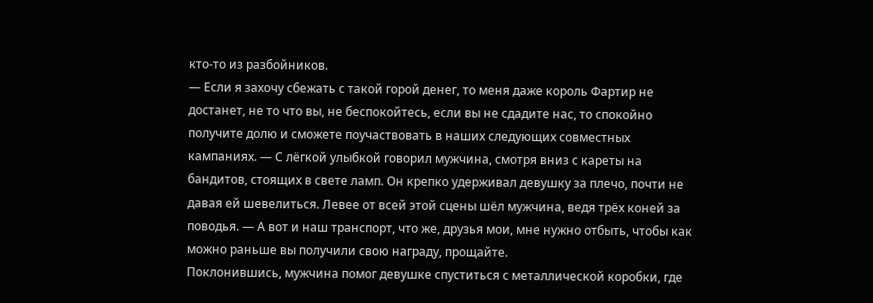кто-то из разбойников.
— Если я захочу сбежать с такой горой денег, то меня даже король Фартир не достанет, не то что вы, не беспокойтесь, если вы не сдадите нас, то спокойно получите долю и сможете поучаствовать в наших следующих совместных кампаниях. — С лёгкой улыбкой говорил мужчина, смотря вниз с кареты на бандитов, стоящих в свете ламп. Он крепко удерживал девушку за плечо, почти не давая ей шевелиться. Левее от всей этой сцены шёл мужчина, ведя трёх коней за поводья. — А вот и наш транспорт, что же, друзья мои, мне нужно отбыть, чтобы как можно раньше вы получили свою награду, прощайте.
Поклонившись, мужчина помог девушке спуститься с металлической коробки, где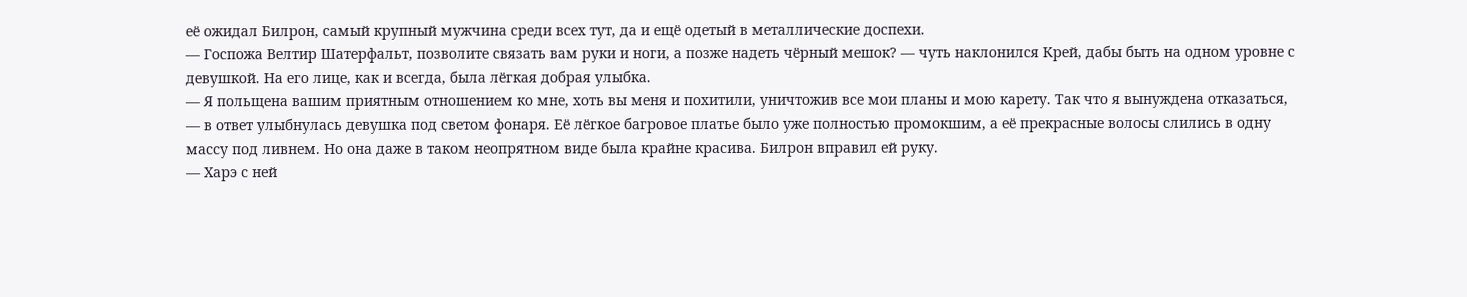её ожидал Билрон, самый крупный мужчина среди всех тут, да и ещё одетый в металлические доспехи.
— Госпожа Велтир Шатерфальт, позволите связать вам руки и ноги, а позже надеть чёрный мешок? — чуть наклонился Крей, дабы быть на одном уровне с девушкой. На его лице, как и всегда, была лёгкая добрая улыбка.
— Я польщена вашим приятным отношением ко мне, хоть вы меня и похитили, уничтожив все мои планы и мою карету. Так что я вынуждена отказаться, — в ответ улыбнулась девушка под светом фонаря. Её лёгкое багровое платье было уже полностью промокшим, а её прекрасные волосы слились в одну массу под ливнем. Но она даже в таком неопрятном виде была крайне красива. Билрон вправил ей руку.
— Харэ с ней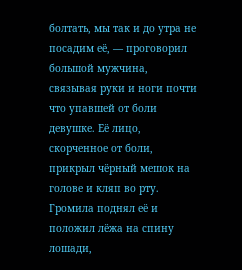болтать, мы так и до утра не посадим её, — проговорил большой мужчина, связывая руки и ноги почти что упавшей от боли девушке. Её лицо, скорченное от боли, прикрыл чёрный мешок на голове и кляп во рту. Громила поднял её и положил лёжа на спину лошади,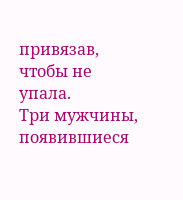привязав, чтобы не упала.
Три мужчины, появившиеся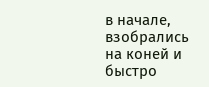в начале, взобрались на коней и быстро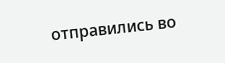отправились во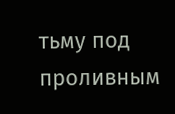тьму под проливным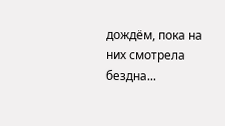дождём, пока на них смотрела бездна...